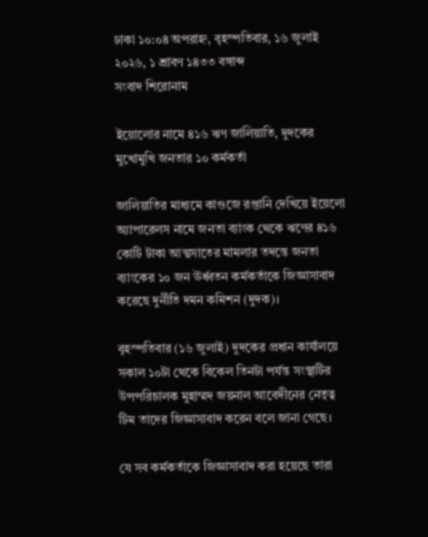ঢাকা ১০:০৪ অপরাহ্ন, বৃহস্পতিবার, ১৬ জুলাই ২০২৬, ১ শ্রাবণ ১৪৩৩ বঙ্গাব্দ
সংবাদ শিরোনাম

ইয়োলোর নামে ৪১৬ ঋণ জালিয়াতি, দুদকের মুখোমুখি জনতার ১০ কর্মকর্তা

জালিয়াতির মাধ্যমে কাগুজে রপ্তানি দেখিয়ে ইয়েলো অ্যাপারেলস নামে জনতা ব্যাংক থেকে ঋণের ৪১৬ কোটি টাকা আত্মসাতের মামলার তদন্তে জনতা ব্যাংকের ১০ জন ঊর্ধ্বতন কর্মকর্তাকে জিজ্ঞাসাবাদ করেছে দুর্নীতি দমন কমিশন (দুদক)।

বৃহস্পতিবার (১৬ জুলাই) দুদকের প্রধান কার্যালয়ে সকাল ১০টা থেকে বিকেল তিনটা পর্যন্ত সংস্থাটির উপপরিচালক মুহাম্মদ জয়নাল আবেদীনের নেতৃত্ব টিম তাদের জিজ্ঞাসাবাদ করেন বলে জানা গেছে।

যে সব কর্মকর্তাকে জিজ্ঞাসাবাদ করা হয়েছে তারা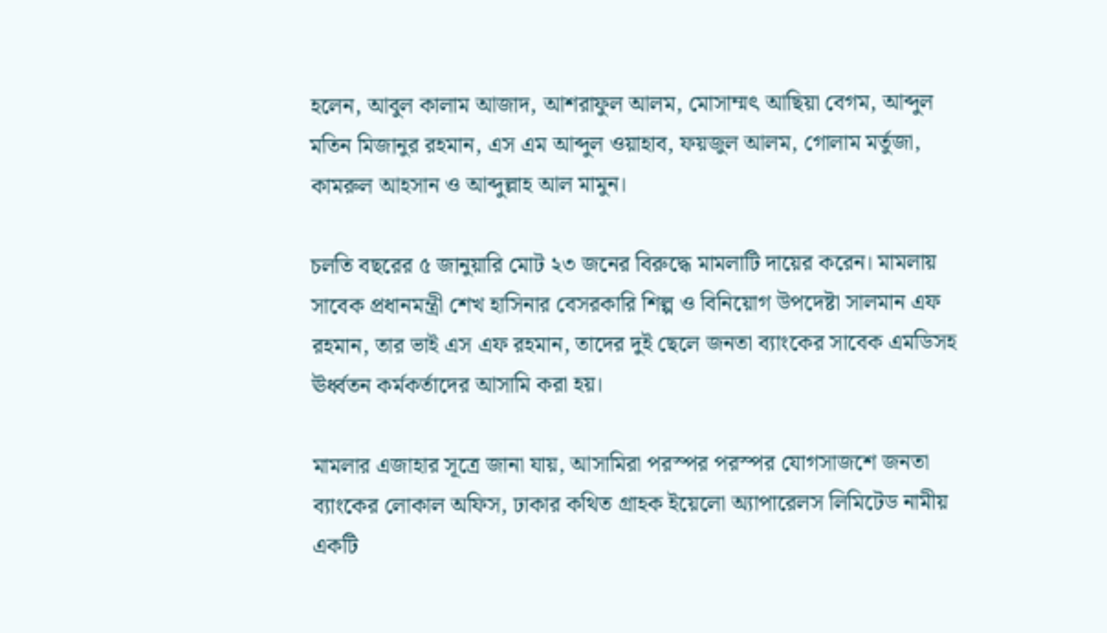হলেন, আবুল কালাম আজাদ, আশরাফুল আলম, মোসাম্মৎ আছিয়া বেগম, আব্দুল মতিন মিজানুর রহমান, এস এম আব্দুল ওয়াহাব, ফয়জুল আলম, গোলাম মর্তুজা, কামরুল আহসান ও আব্দুল্লাহ আল মামুন।

চলতি বছরের ৫ জানুয়ারি মোট ২৩ জনের বিরুদ্ধে মামলাটি দায়ের করেন। মামলায় সাবেক প্রধানমন্ত্রী শেখ হাসিনার বেসরকারি শিল্প ও বিনিয়োগ উপদেষ্টা সালমান এফ রহমান, তার ভাই এস এফ রহমান, তাদের দুই ছেলে জনতা ব্যাংকের সাবেক এমডিসহ ঊর্ধ্বতন কর্মকর্তাদের আসামি করা হয়।

মামলার এজাহার সূত্রে জানা যায়, আসামিরা পরস্পর পরস্পর যোগসাজশে জনতা ব্যাংকের লোকাল অফিস, ঢাকার কথিত গ্রাহক ইয়েলো অ্যাপারেলস লিমিটেড নামীয় একটি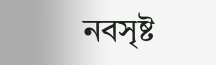নবসৃষ্ট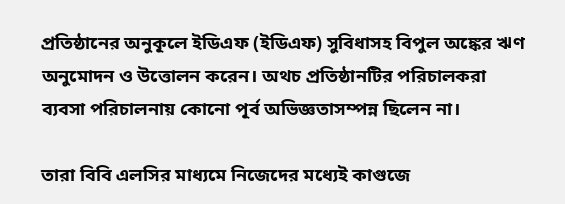প্রতিষ্ঠানের অনুকূলে ইডিএফ (ইডিএফ) সুবিধাসহ বিপুল অঙ্কের ঋণ অনুমোদন ও উত্তোলন করেন। অথচ প্রতিষ্ঠানটির পরিচালকরা ব্যবসা পরিচালনায় কোনো পূর্ব অভিজ্ঞতাসম্পন্ন ছিলেন না।

তারা বিবি এলসির মাধ্যমে নিজেদের মধ্যেই কাগুজে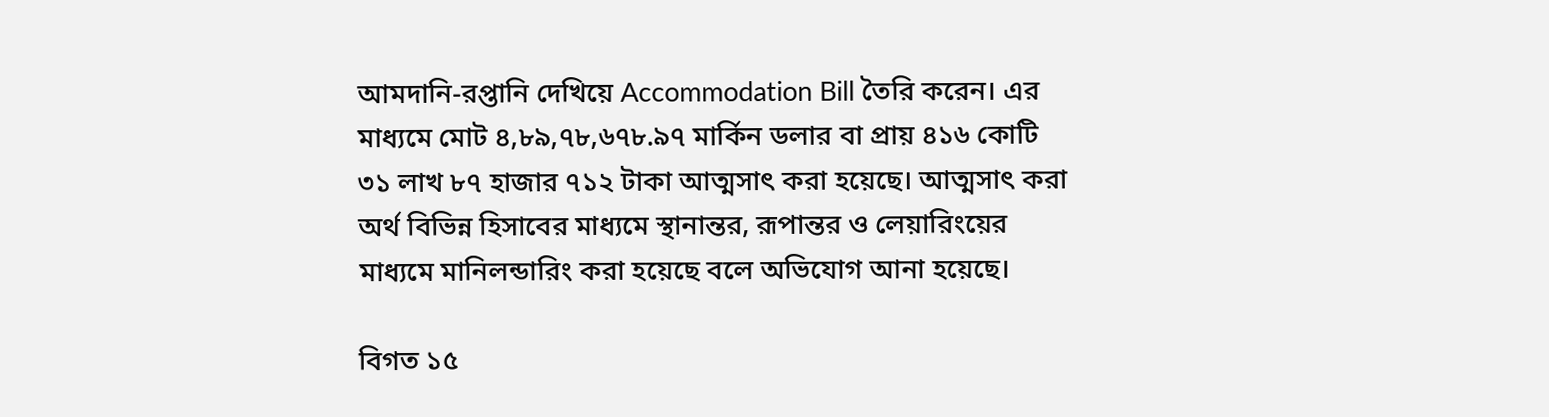আমদানি-রপ্তানি দেখিয়ে Accommodation Bill তৈরি করেন। এর মাধ্যমে মোট ৪,৮৯,৭৮,৬৭৮.৯৭ মার্কিন ডলার বা প্রায় ৪১৬ কোটি ৩১ লাখ ৮৭ হাজার ৭১২ টাকা আত্মসাৎ করা হয়েছে। আত্মসাৎ করা অর্থ বিভিন্ন হিসাবের মাধ্যমে স্থানান্তর, রূপান্তর ও লেয়ারিংয়ের মাধ্যমে মানিলন্ডারিং করা হয়েছে বলে অভিযোগ আনা হয়েছে।

বিগত ১৫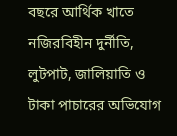বছরে আর্থিক খাতে নজিরবিহীন দুর্নীতি, লুটপাট, জালিয়াতি ও টাকা পাচারের অভিযোগ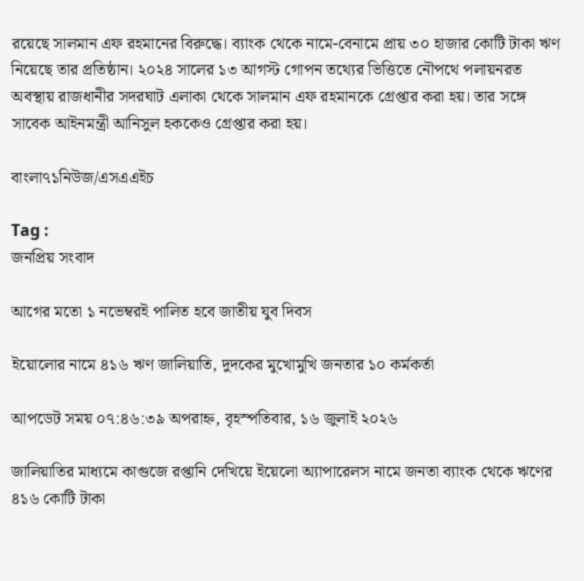রয়েছে সালমান এফ রহমানের বিরুদ্ধে। ব্যাংক থেকে নামে-বেনামে প্রায় ৩০ হাজার কোটি টাকা ঋণ নিয়েছে তার প্রতিষ্ঠান। ২০২৪ সালের ১৩ আগস্ট গোপন তথ্যের ভিত্তিতে নৌপথে পলায়নরত অবস্থায় রাজধানীর সদরঘাট এলাকা থেকে সালমান এফ রহমানকে গ্রেপ্তার করা হয়। তার সঙ্গে সাবেক আইনমন্ত্রী আনিসুল হককেও গ্রেপ্তার করা হয়।

বাংলা৭১নিউজ/এসএএইচ

Tag :
জনপ্রিয় সংবাদ

আগের মতো ১ নভেম্বরই পালিত হবে জাতীয় যুব দিবস

ইয়োলোর নামে ৪১৬ ঋণ জালিয়াতি, দুদকের মুখোমুখি জনতার ১০ কর্মকর্তা

আপডেট সময় ০৭:৪৬:৩৯ অপরাহ্ন, বৃহস্পতিবার, ১৬ জুলাই ২০২৬

জালিয়াতির মাধ্যমে কাগুজে রপ্তানি দেখিয়ে ইয়েলো অ্যাপারেলস নামে জনতা ব্যাংক থেকে ঋণের ৪১৬ কোটি টাকা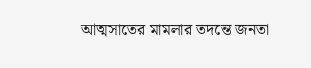আত্মসাতের মামলার তদন্তে জনতা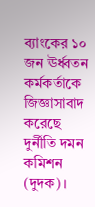ব্যাংকের ১০ জন ঊর্ধ্বতন কর্মকর্তাকে জিজ্ঞাসাবাদ করেছে দুর্নীতি দমন কমিশন (দুদক)।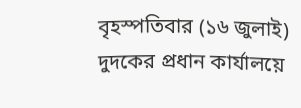বৃহস্পতিবার (১৬ জুলাই) দুদকের প্রধান কার্যালয়ে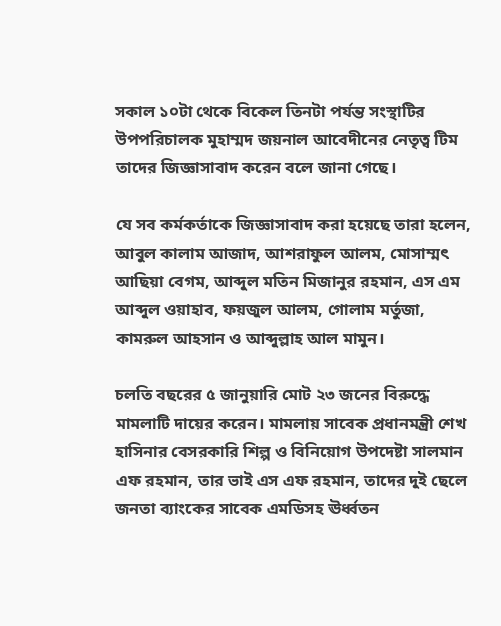সকাল ১০টা থেকে বিকেল তিনটা পর্যন্ত সংস্থাটির উপপরিচালক মুহাম্মদ জয়নাল আবেদীনের নেতৃত্ব টিম তাদের জিজ্ঞাসাবাদ করেন বলে জানা গেছে।

যে সব কর্মকর্তাকে জিজ্ঞাসাবাদ করা হয়েছে তারা হলেন, আবুল কালাম আজাদ, আশরাফুল আলম, মোসাম্মৎ আছিয়া বেগম, আব্দুল মতিন মিজানুর রহমান, এস এম আব্দুল ওয়াহাব, ফয়জুল আলম, গোলাম মর্তুজা, কামরুল আহসান ও আব্দুল্লাহ আল মামুন।

চলতি বছরের ৫ জানুয়ারি মোট ২৩ জনের বিরুদ্ধে মামলাটি দায়ের করেন। মামলায় সাবেক প্রধানমন্ত্রী শেখ হাসিনার বেসরকারি শিল্প ও বিনিয়োগ উপদেষ্টা সালমান এফ রহমান, তার ভাই এস এফ রহমান, তাদের দুই ছেলে জনতা ব্যাংকের সাবেক এমডিসহ ঊর্ধ্বতন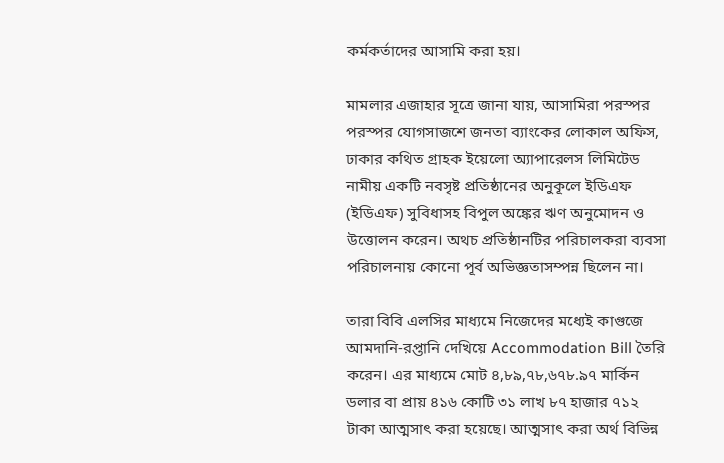কর্মকর্তাদের আসামি করা হয়।

মামলার এজাহার সূত্রে জানা যায়, আসামিরা পরস্পর পরস্পর যোগসাজশে জনতা ব্যাংকের লোকাল অফিস, ঢাকার কথিত গ্রাহক ইয়েলো অ্যাপারেলস লিমিটেড নামীয় একটি নবসৃষ্ট প্রতিষ্ঠানের অনুকূলে ইডিএফ (ইডিএফ) সুবিধাসহ বিপুল অঙ্কের ঋণ অনুমোদন ও উত্তোলন করেন। অথচ প্রতিষ্ঠানটির পরিচালকরা ব্যবসা পরিচালনায় কোনো পূর্ব অভিজ্ঞতাসম্পন্ন ছিলেন না।

তারা বিবি এলসির মাধ্যমে নিজেদের মধ্যেই কাগুজে আমদানি-রপ্তানি দেখিয়ে Accommodation Bill তৈরি করেন। এর মাধ্যমে মোট ৪,৮৯,৭৮,৬৭৮.৯৭ মার্কিন ডলার বা প্রায় ৪১৬ কোটি ৩১ লাখ ৮৭ হাজার ৭১২ টাকা আত্মসাৎ করা হয়েছে। আত্মসাৎ করা অর্থ বিভিন্ন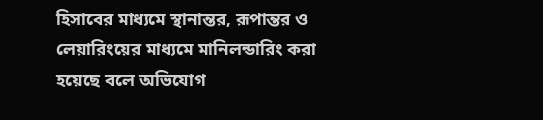হিসাবের মাধ্যমে স্থানান্তর, রূপান্তর ও লেয়ারিংয়ের মাধ্যমে মানিলন্ডারিং করা হয়েছে বলে অভিযোগ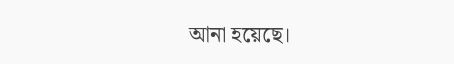আনা হয়েছে।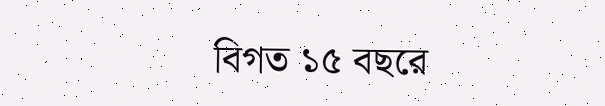বিগত ১৫ বছরে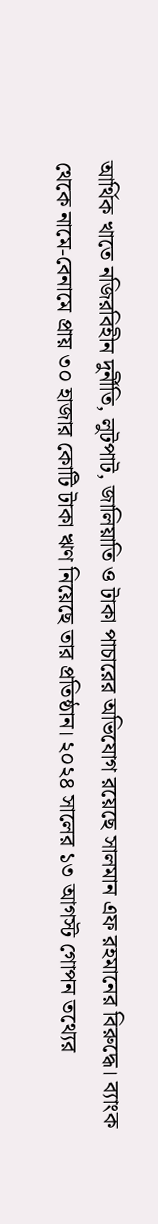আর্থিক খাতে নজিরবিহীন দুর্নীতি, লুটপাট, জালিয়াতি ও টাকা পাচারের অভিযোগ রয়েছে সালমান এফ রহমানের বিরুদ্ধে। ব্যাংক থেকে নামে-বেনামে প্রায় ৩০ হাজার কোটি টাকা ঋণ নিয়েছে তার প্রতিষ্ঠান। ২০২৪ সালের ১৩ আগস্ট গোপন তথ্যের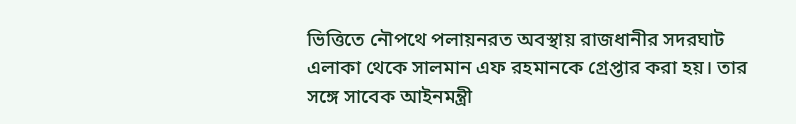ভিত্তিতে নৌপথে পলায়নরত অবস্থায় রাজধানীর সদরঘাট এলাকা থেকে সালমান এফ রহমানকে গ্রেপ্তার করা হয়। তার সঙ্গে সাবেক আইনমন্ত্রী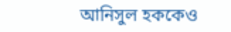আনিসুল হককেও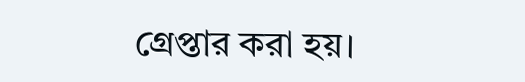গ্রেপ্তার করা হয়।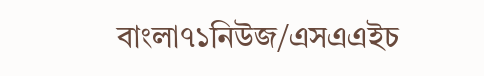বাংলা৭১নিউজ/এসএএইচ